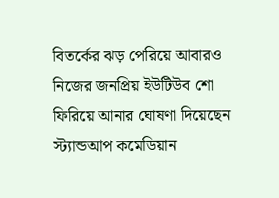বিতর্কের ঝড় পেরিয়ে আবারও নিজের জনপ্রিয় ইউটিউব শো ফিরিয়ে আনার ঘোষণা দিয়েছেন স্ট্যান্ডআপ কমেডিয়ান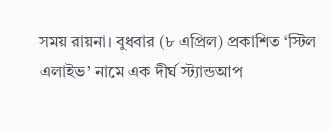সময় রায়না। বুধবার (৮ এপ্রিল) প্রকাশিত ‘স্টিল এলাইভ’ নামে এক দীর্ঘ স্ট্যান্ডআপ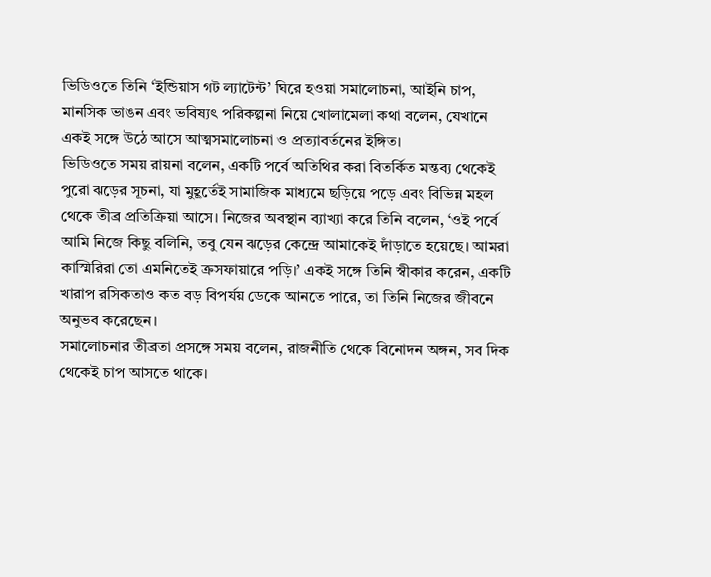ভিডিওতে তিনি ‘ইন্ডিয়াস গট ল্যাটেন্ট’ ঘিরে হওয়া সমালোচনা, আইনি চাপ, মানসিক ভাঙন এবং ভবিষ্যৎ পরিকল্পনা নিয়ে খোলামেলা কথা বলেন, যেখানে একই সঙ্গে উঠে আসে আত্মসমালোচনা ও প্রত্যাবর্তনের ইঙ্গিত।
ভিডিওতে সময় রায়না বলেন, একটি পর্বে অতিথির করা বিতর্কিত মন্তব্য থেকেই পুরো ঝড়ের সূচনা, যা মুহূর্তেই সামাজিক মাধ্যমে ছড়িয়ে পড়ে এবং বিভিন্ন মহল থেকে তীব্র প্রতিক্রিয়া আসে। নিজের অবস্থান ব্যাখ্যা করে তিনি বলেন, ‘ওই পর্বে আমি নিজে কিছু বলিনি, তবু যেন ঝড়ের কেন্দ্রে আমাকেই দাঁড়াতে হয়েছে। আমরা কাস্মিরিরা তো এমনিতেই ক্রসফায়ারে পড়ি।’ একই সঙ্গে তিনি স্বীকার করেন, একটি খারাপ রসিকতাও কত বড় বিপর্যয় ডেকে আনতে পারে, তা তিনি নিজের জীবনে অনুভব করেছেন।
সমালোচনার তীব্রতা প্রসঙ্গে সময় বলেন, রাজনীতি থেকে বিনোদন অঙ্গন, সব দিক থেকেই চাপ আসতে থাকে।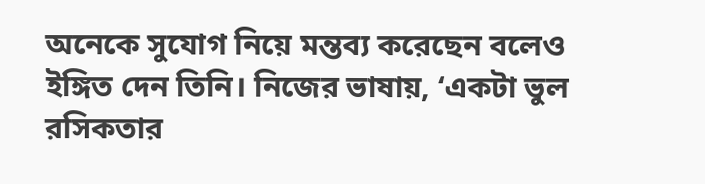অনেকে সুযোগ নিয়ে মন্তব্য করেছেন বলেও ইঙ্গিত দেন তিনি। নিজের ভাষায়, ‘একটা ভুল রসিকতার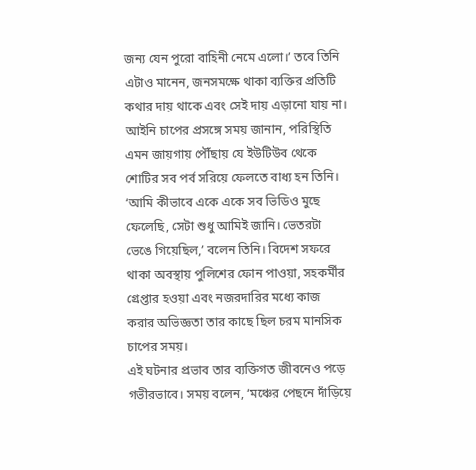জন্য যেন পুরো বাহিনী নেমে এলো।’ তবে তিনি এটাও মানেন, জনসমক্ষে থাকা ব্যক্তির প্রতিটি কথার দায় থাকে এবং সেই দায় এড়ানো যায় না।
আইনি চাপের প্রসঙ্গে সময় জানান, পরিস্থিতি এমন জায়গায় পৌঁছায় যে ইউটিউব থেকে শোটির সব পর্ব সরিয়ে ফেলতে বাধ্য হন তিনি। ‘আমি কীভাবে একে একে সব ভিডিও মুছে ফেলেছি, সেটা শুধু আমিই জানি। ভেতরটা ভেঙে গিয়েছিল,’ বলেন তিনি। বিদেশ সফরে থাকা অবস্থায় পুলিশের ফোন পাওয়া, সহকর্মীর গ্রেপ্তার হওয়া এবং নজরদারির মধ্যে কাজ করার অভিজ্ঞতা তার কাছে ছিল চরম মানসিক চাপের সময়।
এই ঘটনার প্রভাব তার ব্যক্তিগত জীবনেও পড়ে গভীরভাবে। সময় বলেন, ‘মঞ্চের পেছনে দাঁড়িয়ে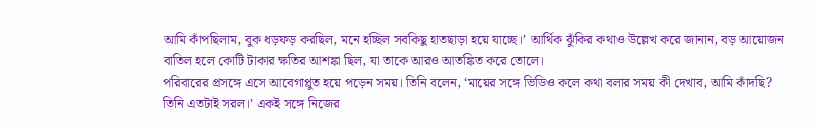আমি কাঁপছিলাম, বুক ধড়ফড় করছিল, মনে হচ্ছিল সবকিছু হাতছাড়া হয়ে যাচ্ছে।’ আর্থিক ঝুঁকির কথাও উল্লেখ করে জানান, বড় আয়োজন বাতিল হলে কোটি টাকার ক্ষতির আশঙ্কা ছিল, যা তাকে আরও আতঙ্কিত করে তোলে।
পরিবারের প্রসঙ্গে এসে আবেগাপ্লুত হয়ে পড়েন সময়। তিনি বলেন, ‘মায়ের সঙ্গে ভিডিও কলে কথা বলার সময় কী দেখাব, আমি কাঁদছি? তিনি এতটাই সরল।’ একই সঙ্গে নিজের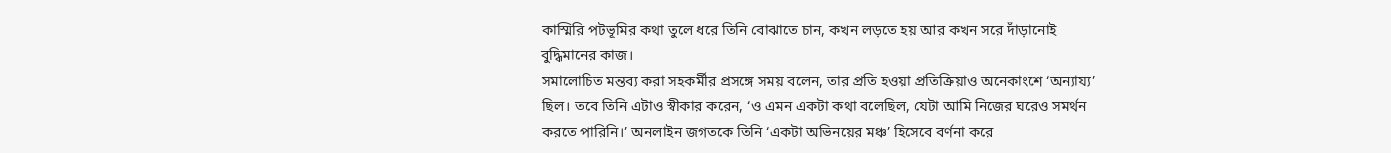কাস্মিরি পটভূমির কথা তুলে ধরে তিনি বোঝাতে চান, কখন লড়তে হয় আর কখন সরে দাঁড়ানোই বুদ্ধিমানের কাজ।
সমালোচিত মন্তব্য করা সহকর্মীর প্রসঙ্গে সময় বলেন, তার প্রতি হওয়া প্রতিক্রিয়াও অনেকাংশে ‘অন্যায্য’ ছিল। তবে তিনি এটাও স্বীকার করেন, ‘ও এমন একটা কথা বলেছিল, যেটা আমি নিজের ঘরেও সমর্থন করতে পারিনি।’ অনলাইন জগতকে তিনি ‘একটা অভিনয়ের মঞ্চ’ হিসেবে বর্ণনা করে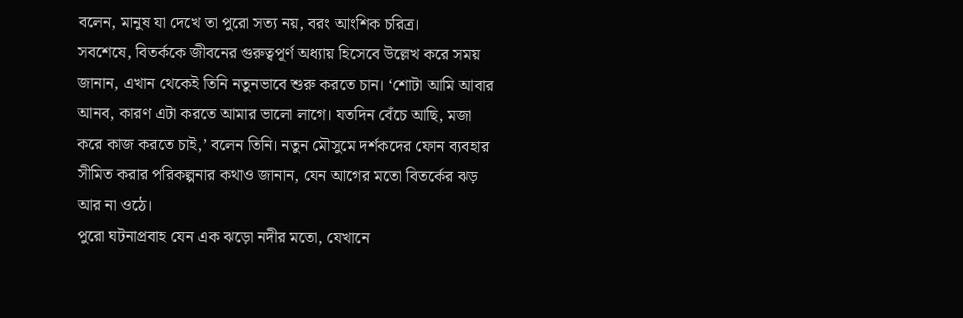বলেন, মানুষ যা দেখে তা পুরো সত্য নয়, বরং আংশিক চরিত্র।
সবশেষে, বিতর্ককে জীবনের গুরুত্বপূর্ণ অধ্যায় হিসেবে উল্লেখ করে সময় জানান, এখান থেকেই তিনি নতুনভাবে শুরু করতে চান। ‘শোটা আমি আবার আনব, কারণ এটা করতে আমার ভালো লাগে। যতদিন বেঁচে আছি, মজা করে কাজ করতে চাই,’ বলেন তিনি। নতুন মৌসুমে দর্শকদের ফোন ব্যবহার সীমিত করার পরিকল্পনার কথাও জানান, যেন আগের মতো বিতর্কের ঝড় আর না ওঠে।
পুরো ঘটনাপ্রবাহ যেন এক ঝড়ো নদীর মতো, যেখানে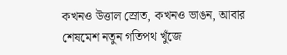কখনও উত্তাল স্রোত, কখনও ভাঙন, আবার শেষমেশ নতুন গতিপথ খুঁজে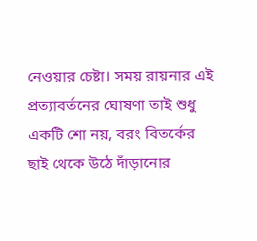নেওয়ার চেষ্টা। সময় রায়নার এই প্রত্যাবর্তনের ঘোষণা তাই শুধু একটি শো নয়, বরং বিতর্কের ছাই থেকে উঠে দাঁড়ানোর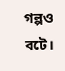গল্পও বটে।